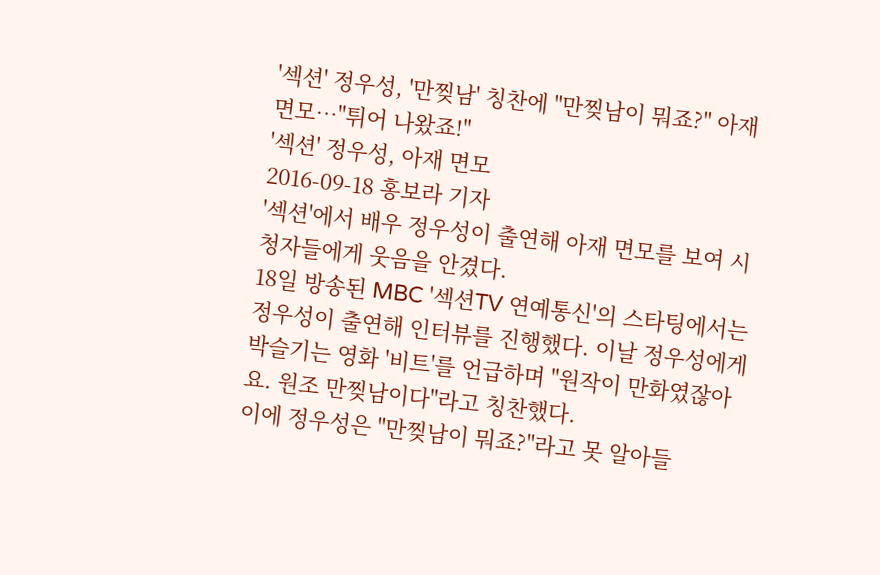'섹션' 정우성, '만찢남' 칭찬에 "만찢남이 뭐죠?" 아재 면모…"튀어 나왔죠!"
'섹션' 정우성, 아재 면모
2016-09-18 홍보라 기자
'섹션'에서 배우 정우성이 출연해 아재 면모를 보여 시청자들에게 웃음을 안겼다.
18일 방송된 MBC '섹션TV 연예통신'의 스타팅에서는 정우성이 출연해 인터뷰를 진행했다. 이날 정우성에게 박슬기는 영화 '비트'를 언급하며 "원작이 만화였잖아요. 원조 만찢남이다"라고 칭찬했다.
이에 정우성은 "만찢남이 뭐죠?"라고 못 알아들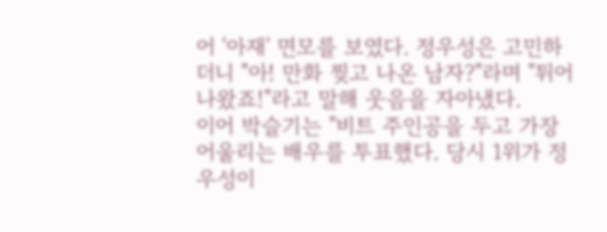어 '아재' 면모를 보였다. 정우성은 고민하더니 "아! 만화 찢고 나온 남자?"라며 "튀어 나왔죠!"라고 말해 웃음을 자아냈다.
이어 박슬기는 "비트 주인공을 두고 가장 어울리는 배우를 투표했다. 당시 1위가 정우성이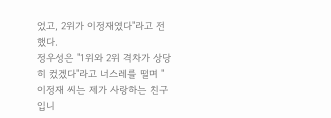었고, 2위가 이정재였다"라고 전했다.
정우성은 "1위와 2위 격차가 상당히 컸겠다"라고 너스레를 떨며 "이정재 씨는 제가 사랑하는 친구입니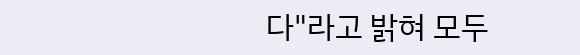다"라고 밝혀 모두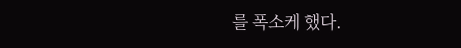를 폭소케 했다.